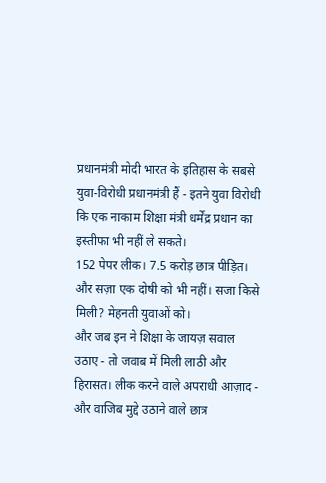प्रधानमंत्री मोदी भारत के इतिहास के सबसे युवा-विरोधी प्रधानमंत्री हैं - इतने युवा विरोधी कि एक नाकाम शिक्षा मंत्री धर्मेंद्र प्रधान का इस्तीफा भी नहीं ले सकते।
152 पेपर लीक। 7.5 करोड़ छात्र पीड़ित। और सज़ा एक दोषी को भी नहीं। सजा किसे मिली? मेहनती युवाओं को।
और जब इन ने शिक्षा के जायज़ सवाल उठाए - तो जवाब में मिली लाठी और हिरासत। लीक करने वाले अपराधी आज़ाद - और वाजिब मुद्दे उठाने वाले छात्र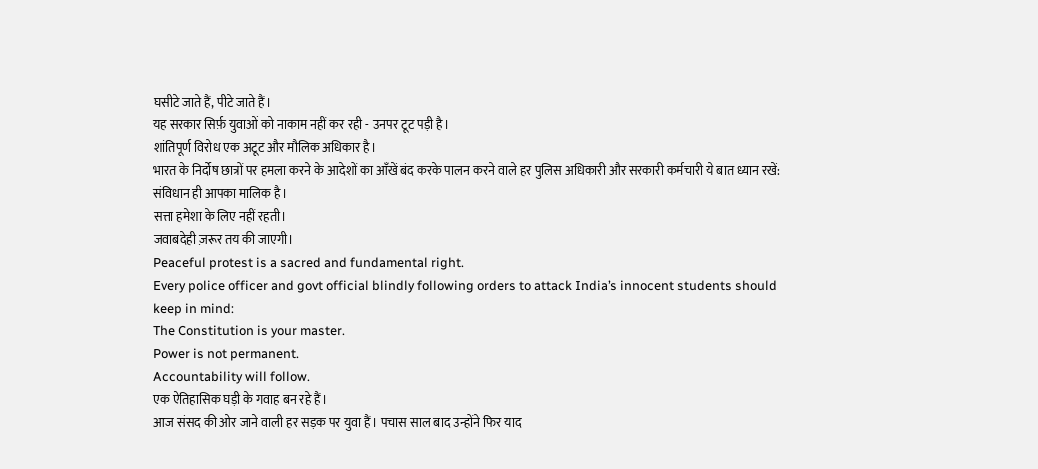घसीटे जाते हैं, पीटे जाते हैं।
यह सरकार सिर्फ़ युवाओं को नाकाम नहीं कर रही - उनपर टूट पड़ी है।
शांतिपूर्ण विरोध एक अटूट और मौलिक अधिकार है।
भारत के निर्दोष छात्रों पर हमला करने के आदेशों का आँखें बंद करके पालन करने वाले हर पुलिस अधिकारी और सरकारी कर्मचारी ये बात ध्यान रखें:
संविधान ही आपका मालिक है।
सत्ता हमेशा के लिए नहीं रहती।
जवाबदेही ज़रूर तय की जाएगी।
Peaceful protest is a sacred and fundamental right.
Every police officer and govt official blindly following orders to attack India’s innocent students should keep in mind:
The Constitution is your master.
Power is not permanent.
Accountability will follow.
एक ऐतिहासिक घड़ी के गवाह बन रहे हैं।
आज संसद की ओर जाने वाली हर सड़क पर युवा हैं। पचास साल बाद उन्होंने फिर याद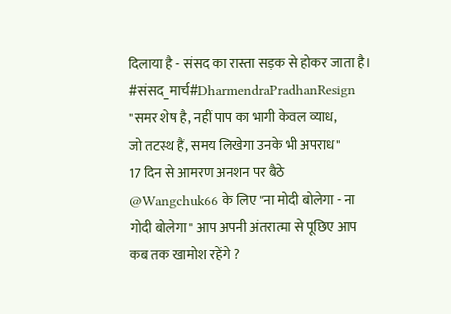दिलाया है - संसद का रास्ता सड़क से होकर जाता है।
#संसद_मार्च#DharmendraPradhanResign
"समर शेष है, नहीं पाप का भागी केवल व्याध,
जो तटस्थ हैं, समय लिखेगा उनके भी अपराध"
17 दिन से आमरण अनशन पर बैठे @Wangchuk66 के लिए "ना मोदी बोलेगा - ना गोदी बोलेगा" आप अपनी अंतरात्मा से पूछिए आप कब तक खामोश रहेंगे ?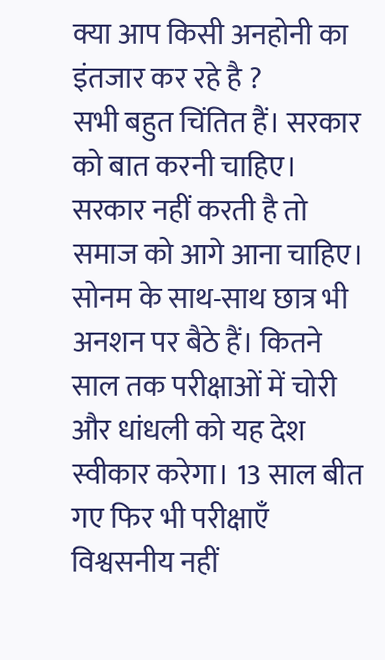क्या आप किसी अनहोनी का इंतजार कर रहे है ?
सभी बहुत चिंतित हैं। सरकार को बात करनी चाहिए। सरकार नहीं करती है तो समाज को आगे आना चाहिए। सोनम के साथ-साथ छात्र भी अनशन पर बैठे हैं। कितने साल तक परीक्षाओं में चोरी और धांधली को यह देश स्वीकार करेगा। 13 साल बीत गए फिर भी परीक्षाएँ विश्वसनीय नहीं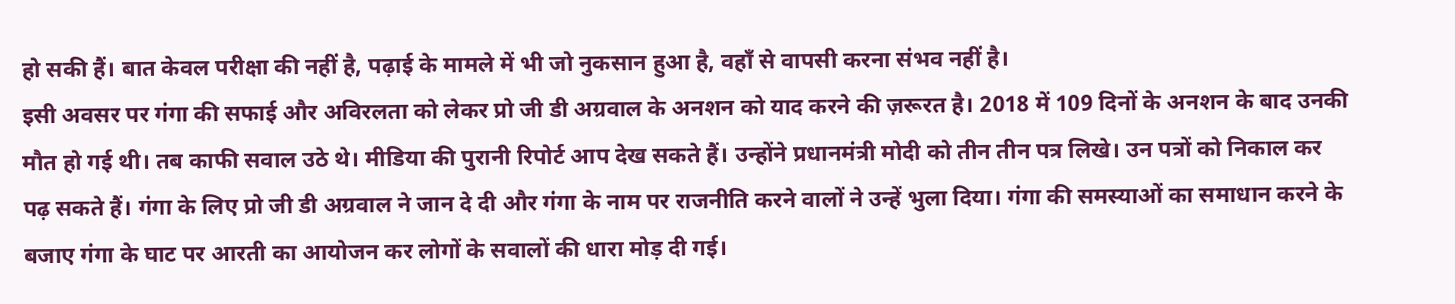हो सकी हैं। बात केवल परीक्षा की नहीं है, पढ़ाई के मामले में भी जो नुकसान हुआ है, वहाँ से वापसी करना संभव नहीं है।
इसी अवसर पर गंगा की सफाई और अविरलता को लेकर प्रो जी डी अग्रवाल के अनशन को याद करने की ज़रूरत है। 2018 में 109 दिनों के अनशन के बाद उनकी मौत हो गई थी। तब काफी सवाल उठे थे। मीडिया की पुरानी रिपोर्ट आप देख सकते हैं। उन्होंने प्रधानमंत्री मोदी को तीन तीन पत्र लिखे। उन पत्रों को निकाल कर पढ़ सकते हैं। गंगा के लिए प्रो जी डी अग्रवाल ने जान दे दी और गंगा के नाम पर राजनीति करने वालों ने उन्हें भुला दिया। गंगा की समस्याओं का समाधान करने के बजाए गंगा के घाट पर आरती का आयोजन कर लोगों के सवालों की धारा मोड़ दी गई।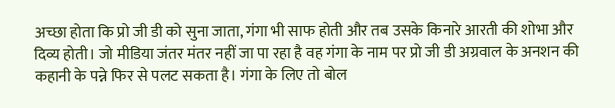अच्छा होता कि प्रो जी डी को सुना जाता, गंगा भी साफ होती और तब उसके किनारे आरती की शोभा और दिव्य होती। जो मीडिया जंतर मंतर नहीं जा पा रहा है वह गंगा के नाम पर प्रो जी डी अग्रवाल के अनशन की कहानी के पन्ने फिर से पलट सकता है। गंगा के लिए तो बोल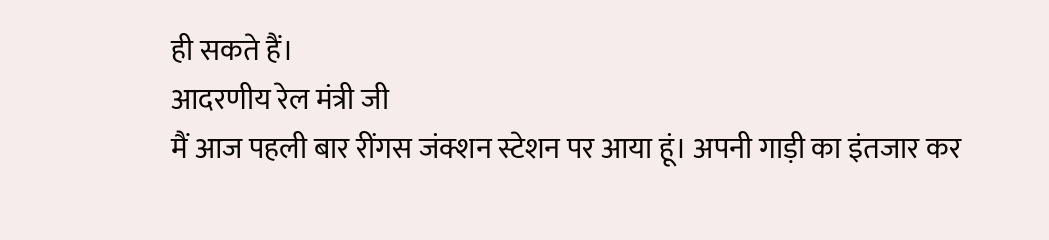ही सकते हैं।
आदरणीय रेल मंत्री जी
मैं आज पहली बार रींगस जंक्शन स्टेशन पर आया हूं। अपनी गाड़ी का इंतजार कर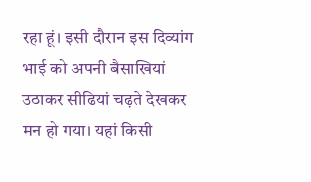रहा हूं। इसी दौरान इस दिव्यांग भाई को अपनी बैसाखियां उठाकर सीढियां चढ़ते देखकर मन हो गया। यहां किसी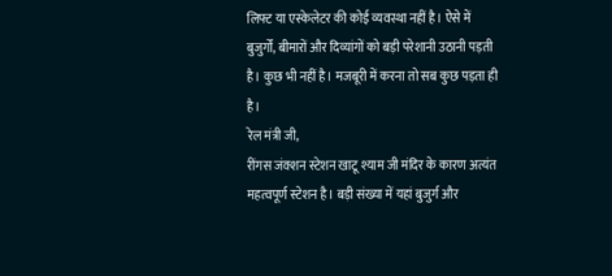लिफ्ट या एस्केलेटर की कोई व्यवस्था नहीं है। ऐसे में बुजुर्गों, बीमारों और दिव्यांगों को बड़ी परेशानी उठानी पड़ती है। कुछ भी नहीं है। मजबूरी में करना तो सब कुछ पड़ता ही है।
रेल मंत्री जी,
रींगस जंक्शन स्टेशन खाटू श्याम जी मंदिर के कारण अत्यंत महत्वपूर्ण स्टेशन है। बड़ी संख्या में यहां बुजुर्ग और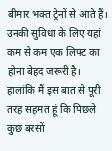बीमार भक्त ट्रेनों से आते हैं। उनकी सुविधा के लिए यहां कम से कम एक लिफ्ट का होना बेहद जरूरी है।
हालांकि मैं इस बात से पूरी तरह सहमत हूं कि पिछले कुछ बरसों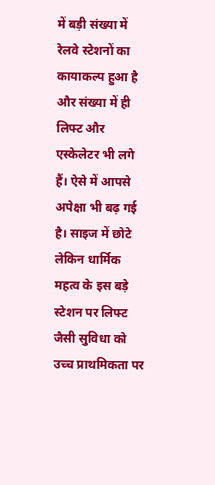में बड़ी संख्या में रेलवे स्टेशनों का कायाकल्प हुआ है और संख्या में ही लिफ्ट और एस्केलेटर भी लगे हैं। ऐसे में आपसे अपेक्षा भी बढ़ गई है। साइज में छोटे लेकिन धार्मिक महत्व के इस बड़े स्टेशन पर लिफ्ट जैसी सुविधा को उच्च प्राथमिकता पर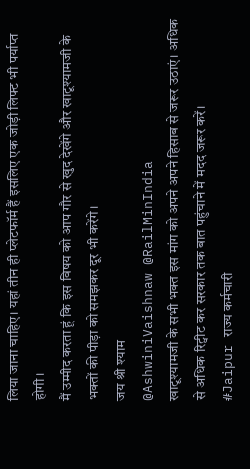लिया जाना चाहिए। यहां तीन ही प्लेटफॉर्म हैं इसलिए एक जोड़ी लिफ्ट भी पर्याप्त होगी।
मैं उम्मीद करता हूं कि इस विषय को आप गौर से खुद देखेंगे और खाटूश्यामजी के भक्तों की पीड़ा को समझकर दूर भी करेंगे।
जय श्री श्याम
@AshwiniVaishnaw @RailMinIndia
खाटूश्यामजी के सभी भक्त इस मांग को अपने अपने हिसाब से जरूर उठाएं। अधिक से अधिक रिट्वीट कर सरकार तक बात पहुंचाने में मदद जरूर करें।
#Jaipur राज्य कर्मचारी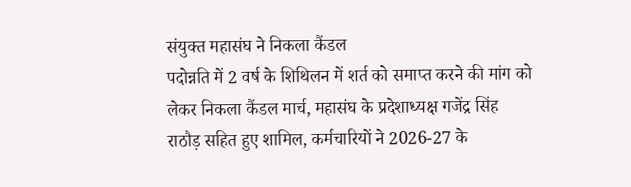संयुक्त महासंघ ने निकला कैंडल
पदोन्नति में 2 वर्ष के शिथिलन में शर्त को समाप्त करने की मांग को लेकर निकला कैंडल मार्च, महासंघ के प्रदेशाध्यक्ष गजेंद्र सिंह राठौड़ सहित हुए शामिल, कर्मचारियों ने 2026-27 के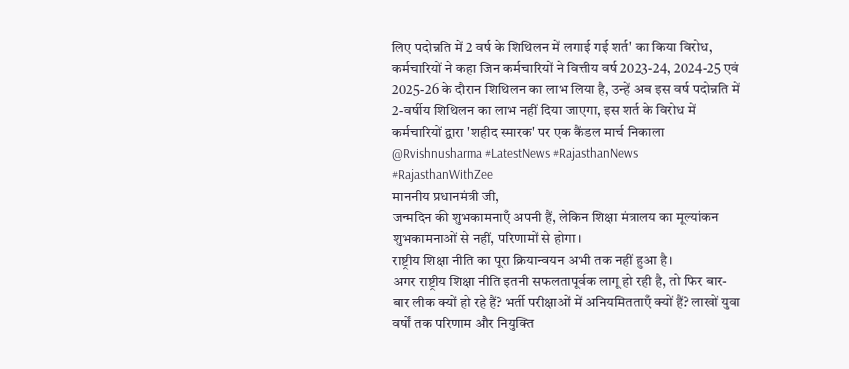लिए पदोन्नति में 2 वर्ष के शिथिलन में लगाई गई शर्त' का किया विरोध, कर्मचारियों ने कहा जिन कर्मचारियों ने वित्तीय वर्ष 2023-24, 2024-25 एवं 2025-26 के दौरान शिथिलन का लाभ लिया है, उन्हें अब इस वर्ष पदोन्नति में 2-वर्षीय शिथिलन का लाभ नहीं दिया जाएगा, इस शर्त के विरोध में कर्मचारियों द्वारा 'शहीद स्मारक' पर एक कैंडल मार्च निकाला
@Rvishnusharma #LatestNews #RajasthanNews #RajasthanWithZee
माननीय प्रधानमंत्री जी,
जन्मदिन की शुभकामनाएँ अपनी हैं, लेकिन शिक्षा मंत्रालय का मूल्यांकन शुभकामनाओं से नहीं, परिणामों से होगा।
राष्ट्रीय शिक्षा नीति का पूरा क्रियान्वयन अभी तक नहीं हुआ है।
अगर राष्ट्रीय शिक्षा नीति इतनी सफलतापूर्वक लागू हो रही है, तो फिर बार-बार लीक क्यों हो रहे हैं? भर्ती परीक्षाओं में अनियमितताएँ क्यों हैं? लाखों युवा वर्षों तक परिणाम और नियुक्ति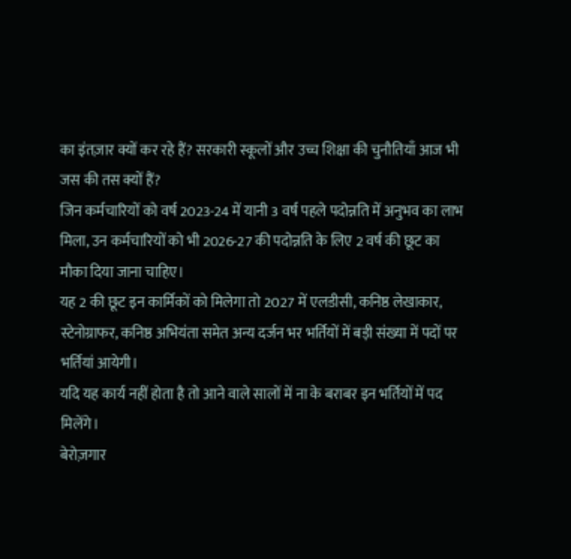का इंतज़ार क्यों कर रहे हैं? सरकारी स्कूलों और उच्च शिक्षा की चुनौतियाँ आज भी जस की तस क्यों हैं?
जिन कर्मचारियों को वर्ष 2023-24 में यानी 3 वर्ष पहले पदोन्नति में अनुभव का लाभ मिला, उन कर्मचारियों को भी 2026-27 की पदोन्नति के लिए 2 वर्ष की छूट का मौका दिया जाना चाहिए।
यह 2 की छूट इन कार्मिकों को मिलेगा तो 2027 में एलडीसी, कनिष्ठ लेखाकार, स्टेनोग्राफर, कनिष्ठ अभियंता समेत अन्य दर्जन भर भर्तियों में बड़ी संख्या में पदों पर भर्तियां आयेगी।
यदि यह कार्य नहीं होता है तो आने वाले सालों में ना के बराबर इन भर्तियों में पद मिलेंगे।
बेरोज़गार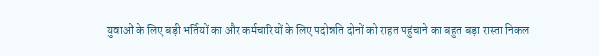युवाओं के लिए बड़ी भर्तियों का और कर्मचारियों के लिए पदोन्नति दोनों को राहत पहुंचाने का बहुत बड़ा रास्ता निकल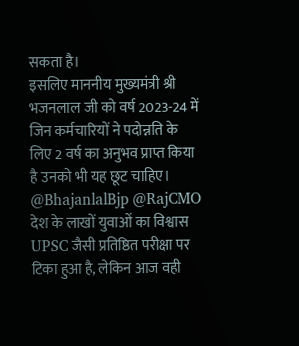सकता है।
इसलिए माननीय मुख्यमंत्री श्री भजनलाल जी को वर्ष 2023-24 में जिन कर्मचारियों ने पदोन्नति के लिए 2 वर्ष का अनुभव प्राप्त किया है उनको भी यह छूट चाहिए। @BhajanlalBjp @RajCMO
देश के लाखों युवाओं का विश्वास UPSC जैसी प्रतिष्ठित परीक्षा पर टिका हुआ है, लेकिन आज वही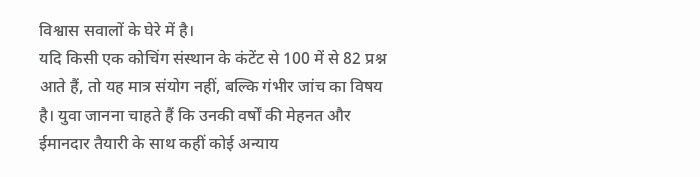विश्वास सवालों के घेरे में है।
यदि किसी एक कोचिंग संस्थान के कंटेंट से 100 में से 82 प्रश्न आते हैं, तो यह मात्र संयोग नहीं, बल्कि गंभीर जांच का विषय है। युवा जानना चाहते हैं कि उनकी वर्षों की मेहनत और ईमानदार तैयारी के साथ कहीं कोई अन्याय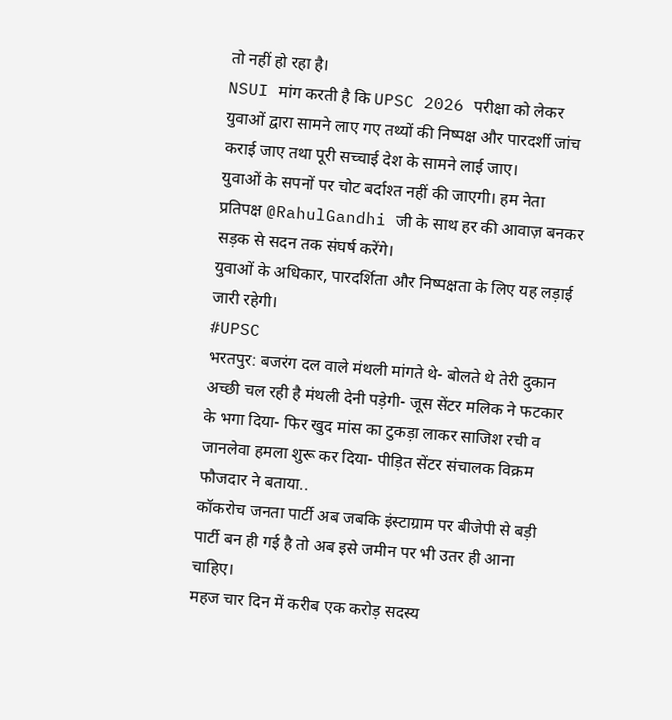तो नहीं हो रहा है।
NSUI मांग करती है कि UPSC 2026 परीक्षा को लेकर युवाओं द्वारा सामने लाए गए तथ्यों की निष्पक्ष और पारदर्शी जांच कराई जाए तथा पूरी सच्चाई देश के सामने लाई जाए।
युवाओं के सपनों पर चोट बर्दाश्त नहीं की जाएगी। हम नेता प्रतिपक्ष @RahulGandhi जी के साथ हर की आवाज़ बनकर सड़क से सदन तक संघर्ष करेंगे।
युवाओं के अधिकार, पारदर्शिता और निष्पक्षता के लिए यह लड़ाई जारी रहेगी।
#UPSC
भरतपुर: बजरंग दल वाले मंथली मांगते थे- बोलते थे तेरी दुकान अच्छी चल रही है मंथली देनी पड़ेगी- जूस सेंटर मलिक ने फटकार के भगा दिया- फिर खुद मांस का टुकड़ा लाकर साजिश रची व जानलेवा हमला शुरू कर दिया- पीड़ित सेंटर संचालक विक्रम फौजदार ने बताया..
कॉकरोच जनता पार्टी अब जबकि इंस्टाग्राम पर बीजेपी से बड़ी पार्टी बन ही गई है तो अब इसे जमीन पर भी उतर ही आना चाहिए।
महज चार दिन में करीब एक करोड़ सदस्य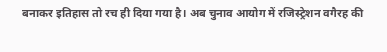बनाकर इतिहास तो रच ही दिया गया है। अब चुनाव आयोग में रजिस्ट्रेशन वगैरह की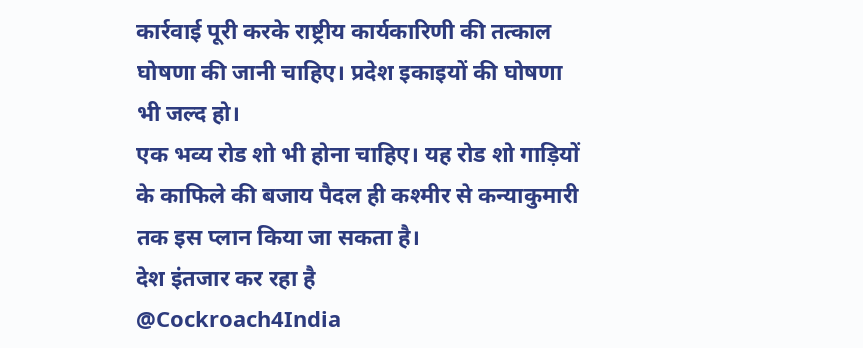कार्रवाई पूरी करके राष्ट्रीय कार्यकारिणी की तत्काल घोषणा की जानी चाहिए। प्रदेश इकाइयों की घोषणा भी जल्द हो।
एक भव्य रोड शो भी होना चाहिए। यह रोड शो गाड़ियों के काफिले की बजाय पैदल ही कश्मीर से कन्याकुमारी तक इस प्लान किया जा सकता है।
देश इंतजार कर रहा है
@Cockroach4India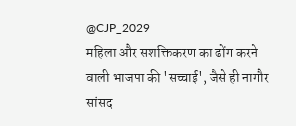@CJP_2029
महिला और सशक्तिकरण का ढोंग करने वाली भाजपा की 'सच्चाई', जैसे ही नागौर सांसद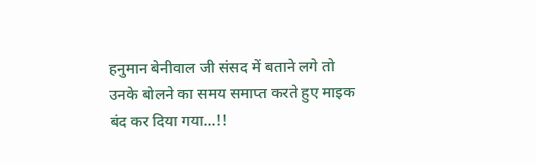हनुमान बेनीवाल जी संसद में बताने लगे तो उनके बोलने का समय समाप्त करते हुए माइक बंद कर दिया गया...!!